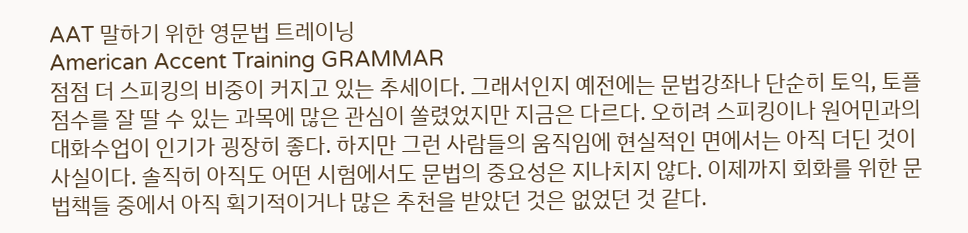AAT 말하기 위한 영문법 트레이닝
American Accent Training GRAMMAR
점점 더 스피킹의 비중이 커지고 있는 추세이다. 그래서인지 예전에는 문법강좌나 단순히 토익, 토플점수를 잘 딸 수 있는 과목에 많은 관심이 쏠렸었지만 지금은 다르다. 오히려 스피킹이나 원어민과의 대화수업이 인기가 굉장히 좋다. 하지만 그런 사람들의 움직임에 현실적인 면에서는 아직 더딘 것이 사실이다. 솔직히 아직도 어떤 시험에서도 문법의 중요성은 지나치지 않다. 이제까지 회화를 위한 문법책들 중에서 아직 획기적이거나 많은 추천을 받았던 것은 없었던 것 같다.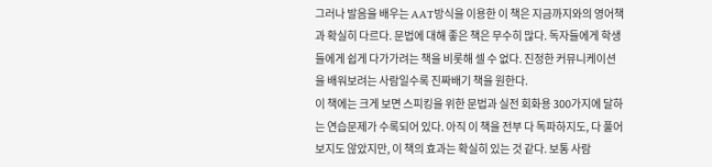그러나 발음을 배우는 AAT방식을 이용한 이 책은 지금까지와의 영어책과 확실히 다르다. 문법에 대해 좋은 책은 무수히 많다. 독자들에게 학생들에게 쉽게 다가가려는 책을 비롯해 셀 수 없다. 진정한 커뮤니케이션을 배워보려는 사람일수록 진짜배기 책을 원한다.
이 책에는 크게 보면 스피킹을 위한 문법과 실전 회화용 300가지에 달하는 연습문제가 수록되어 있다. 아직 이 책을 전부 다 독파하지도, 다 풀어보지도 않았지만, 이 책의 효과는 확실히 있는 것 같다. 보통 사람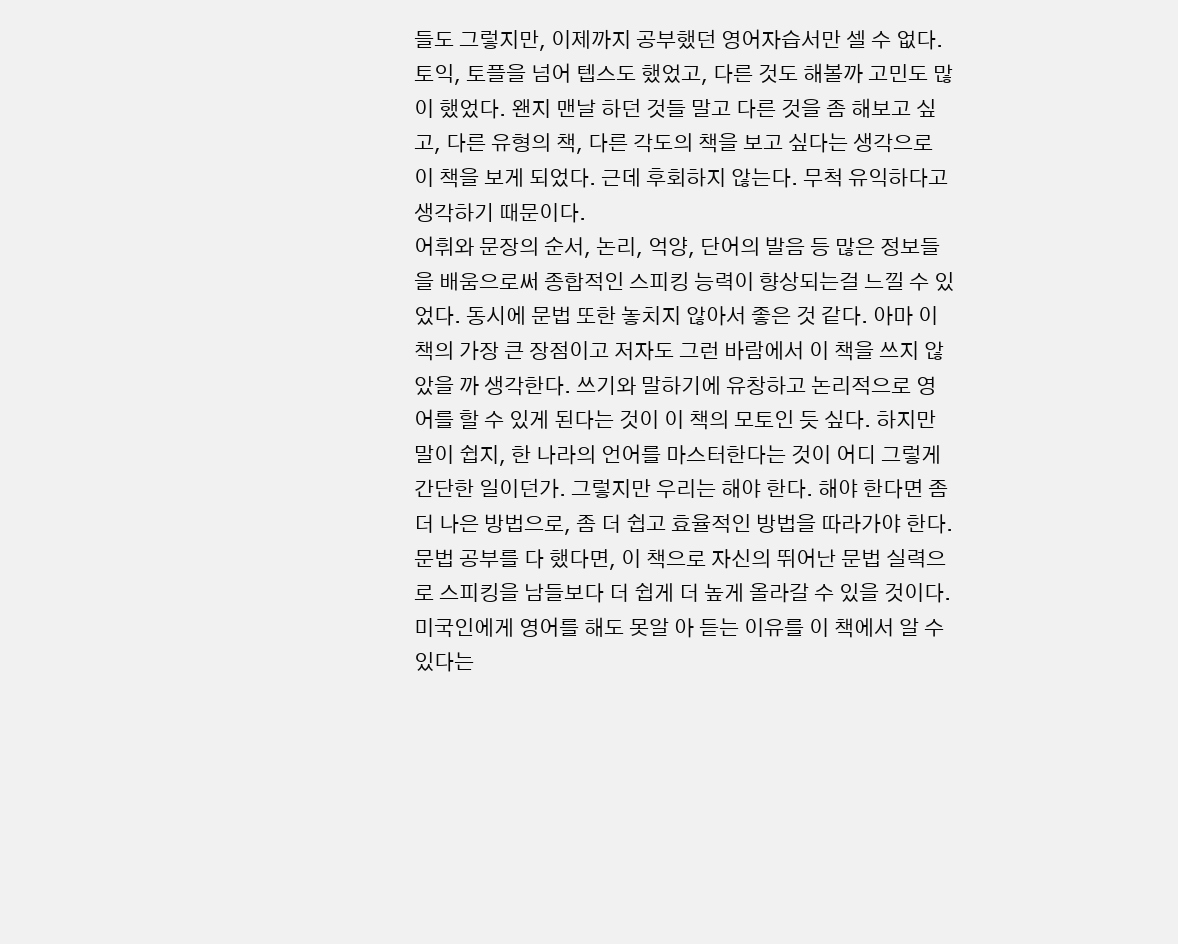들도 그렇지만, 이제까지 공부했던 영어자습서만 셀 수 없다. 토익, 토플을 넘어 텝스도 했었고, 다른 것도 해볼까 고민도 많이 했었다. 왠지 맨날 하던 것들 말고 다른 것을 좀 해보고 싶고, 다른 유형의 책, 다른 각도의 책을 보고 싶다는 생각으로 이 책을 보게 되었다. 근데 후회하지 않는다. 무척 유익하다고 생각하기 때문이다.
어휘와 문장의 순서, 논리, 억양, 단어의 발음 등 많은 정보들을 배움으로써 종합적인 스피킹 능력이 향상되는걸 느낄 수 있었다. 동시에 문법 또한 놓치지 않아서 좋은 것 같다. 아마 이 책의 가장 큰 장점이고 저자도 그런 바람에서 이 책을 쓰지 않았을 까 생각한다. 쓰기와 말하기에 유창하고 논리적으로 영어를 할 수 있게 된다는 것이 이 책의 모토인 듯 싶다. 하지만 말이 쉽지, 한 나라의 언어를 마스터한다는 것이 어디 그렇게 간단한 일이던가. 그렇지만 우리는 해야 한다. 해야 한다면 좀 더 나은 방법으로, 좀 더 쉽고 효율적인 방법을 따라가야 한다. 문법 공부를 다 했다면, 이 책으로 자신의 뛰어난 문법 실력으로 스피킹을 남들보다 더 쉽게 더 높게 올라갈 수 있을 것이다.
미국인에게 영어를 해도 못알 아 듣는 이유를 이 책에서 알 수 있다는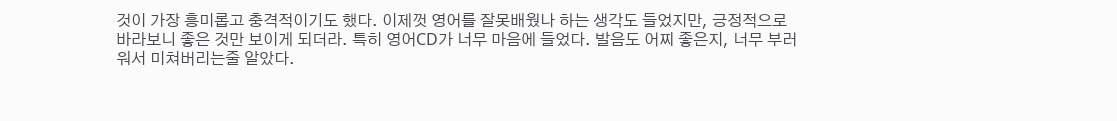것이 가장 흥미롭고 충격적이기도 했다. 이제껏 영어를 잘못배웠나 하는 생각도 들었지만, 긍정적으로 바라보니 좋은 것만 보이게 되더라. 특히 영어CD가 너무 마음에 들었다. 발음도 어찌 좋은지, 너무 부러워서 미쳐버리는줄 알았다.